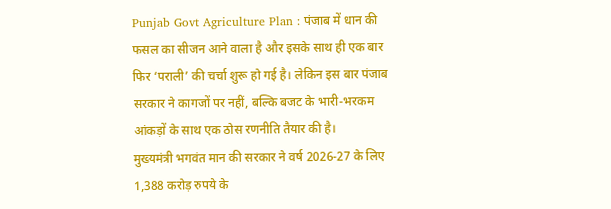Punjab Govt Agriculture Plan : पंजाब में धान की फसल का सीजन आने वाला है और इसके साथ ही एक बार फिर ‘पराली’ की चर्चा शुरू हो गई है। लेकिन इस बार पंजाब सरकार ने कागजों पर नहीं, बल्कि बजट के भारी-भरकम आंकड़ों के साथ एक ठोस रणनीति तैयार की है।
मुख्यमंत्री भगवंत मान की सरकार ने वर्ष 2026-27 के लिए 1,388 करोड़ रुपये के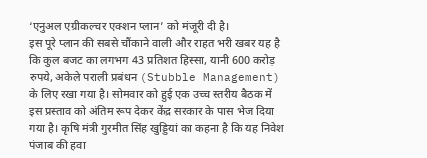‘एनुअल एग्रीकल्चर एक्शन प्लान’ को मंजूरी दी है।
इस पूरे प्लान की सबसे चौंकाने वाली और राहत भरी खबर यह है कि कुल बजट का लगभग 43 प्रतिशत हिस्सा, यानी 600 करोड़ रुपये, अकेले पराली प्रबंधन (Stubble Management) के लिए रखा गया है। सोमवार को हुई एक उच्च स्तरीय बैठक में इस प्रस्ताव को अंतिम रूप देकर केंद्र सरकार के पास भेज दिया गया है। कृषि मंत्री गुरमीत सिंह खुड्डियां का कहना है कि यह निवेश पंजाब की हवा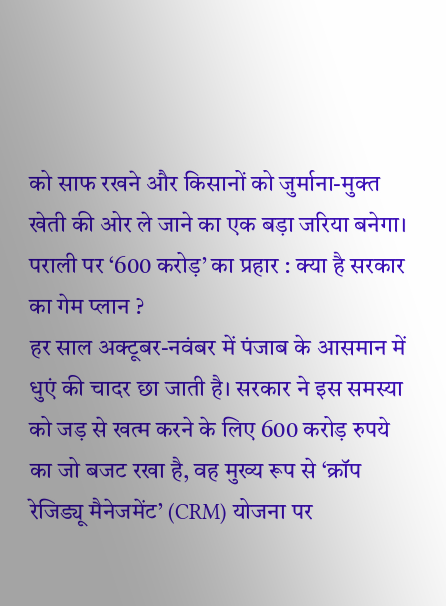को साफ रखने और किसानों को जुर्माना-मुक्त खेती की ओर ले जाने का एक बड़ा जरिया बनेगा।
पराली पर ‘600 करोड़’ का प्रहार : क्या है सरकार का गेम प्लान ?
हर साल अक्टूबर-नवंबर में पंजाब के आसमान में धुएं की चादर छा जाती है। सरकार ने इस समस्या को जड़ से खत्म करने के लिए 600 करोड़ रुपये का जो बजट रखा है, वह मुख्य रूप से ‘क्रॉप रेजिड्यू मैनेजमेंट’ (CRM) योजना पर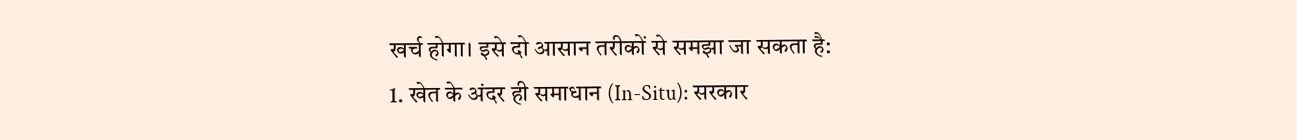खर्च होगा। इसे दो आसान तरीकों से समझा जा सकता है:
1. खेत के अंदर ही समाधान (In-Situ): सरकार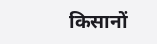किसानों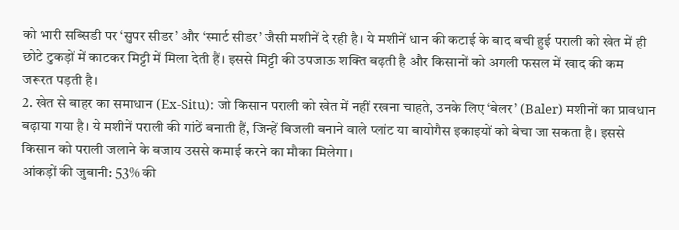को भारी सब्सिडी पर ‘सुपर सीडर’ और ‘स्मार्ट सीडर’ जैसी मशीनें दे रही है। ये मशीनें धान की कटाई के बाद बची हुई पराली को खेत में ही छोटे टुकड़ों में काटकर मिट्टी में मिला देती हैं। इससे मिट्टी की उपजाऊ शक्ति बढ़ती है और किसानों को अगली फसल में खाद की कम जरूरत पड़ती है।
2. खेत से बाहर का समाधान (Ex-Situ): जो किसान पराली को खेत में नहीं रखना चाहते, उनके लिए ‘बेलर’ (Baler) मशीनों का प्रावधान बढ़ाया गया है। ये मशीनें पराली की गांठें बनाती हैं, जिन्हें बिजली बनाने वाले प्लांट या बायोगैस इकाइयों को बेचा जा सकता है। इससे किसान को पराली जलाने के बजाय उससे कमाई करने का मौका मिलेगा।
आंकड़ों की जुबानी: 53% की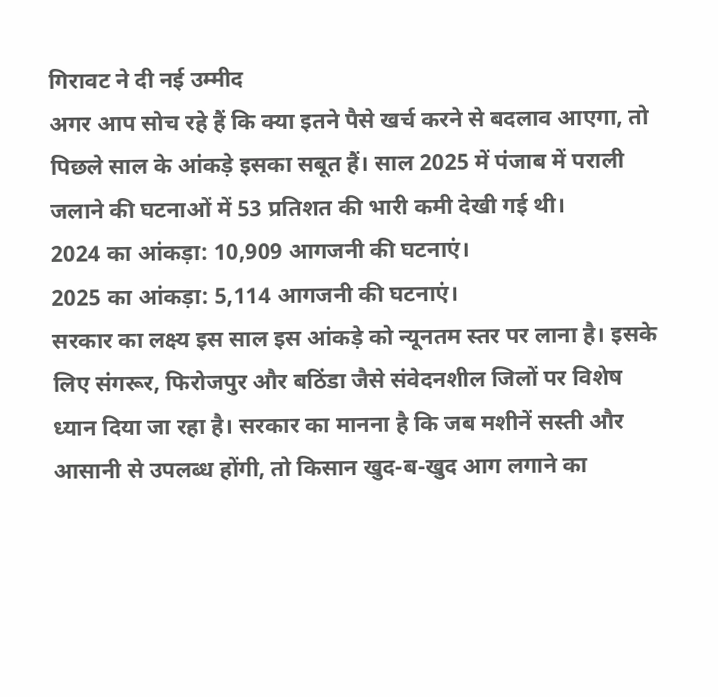गिरावट ने दी नई उम्मीद
अगर आप सोच रहे हैं कि क्या इतने पैसे खर्च करने से बदलाव आएगा, तो पिछले साल के आंकड़े इसका सबूत हैं। साल 2025 में पंजाब में पराली जलाने की घटनाओं में 53 प्रतिशत की भारी कमी देखी गई थी।
2024 का आंकड़ा: 10,909 आगजनी की घटनाएं।
2025 का आंकड़ा: 5,114 आगजनी की घटनाएं।
सरकार का लक्ष्य इस साल इस आंकड़े को न्यूनतम स्तर पर लाना है। इसके लिए संगरूर, फिरोजपुर और बठिंडा जैसे संवेदनशील जिलों पर विशेष ध्यान दिया जा रहा है। सरकार का मानना है कि जब मशीनें सस्ती और आसानी से उपलब्ध होंगी, तो किसान खुद-ब-खुद आग लगाने का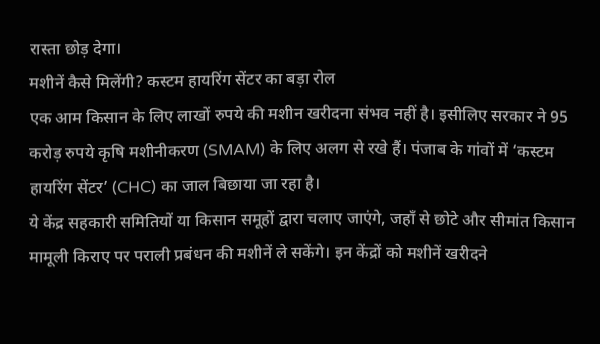रास्ता छोड़ देगा।
मशीनें कैसे मिलेंगी? कस्टम हायरिंग सेंटर का बड़ा रोल
एक आम किसान के लिए लाखों रुपये की मशीन खरीदना संभव नहीं है। इसीलिए सरकार ने 95 करोड़ रुपये कृषि मशीनीकरण (SMAM) के लिए अलग से रखे हैं। पंजाब के गांवों में ‘कस्टम हायरिंग सेंटर’ (CHC) का जाल बिछाया जा रहा है।
ये केंद्र सहकारी समितियों या किसान समूहों द्वारा चलाए जाएंगे, जहाँ से छोटे और सीमांत किसान मामूली किराए पर पराली प्रबंधन की मशीनें ले सकेंगे। इन केंद्रों को मशीनें खरीदने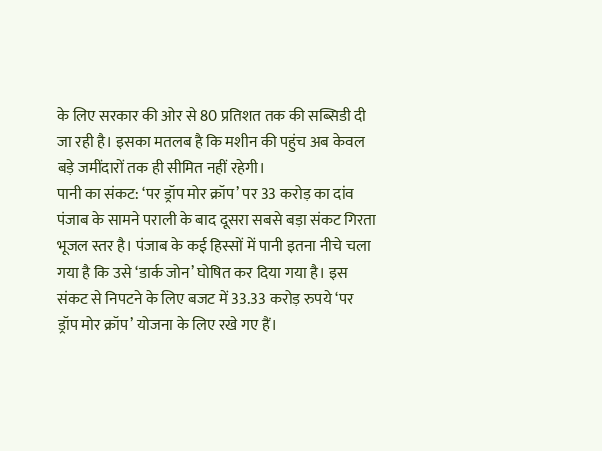के लिए सरकार की ओर से 80 प्रतिशत तक की सब्सिडी दी जा रही है। इसका मतलब है कि मशीन की पहुंच अब केवल बड़े जमींदारों तक ही सीमित नहीं रहेगी।
पानी का संकट: ‘पर ड्रॉप मोर क्रॉप’ पर 33 करोड़ का दांव
पंजाब के सामने पराली के बाद दूसरा सबसे बड़ा संकट गिरता भूजल स्तर है। पंजाब के कई हिस्सों में पानी इतना नीचे चला गया है कि उसे ‘डार्क जोन’ घोषित कर दिया गया है। इस संकट से निपटने के लिए बजट में 33.33 करोड़ रुपये ‘पर ड्रॉप मोर क्रॉप’ योजना के लिए रखे गए हैं।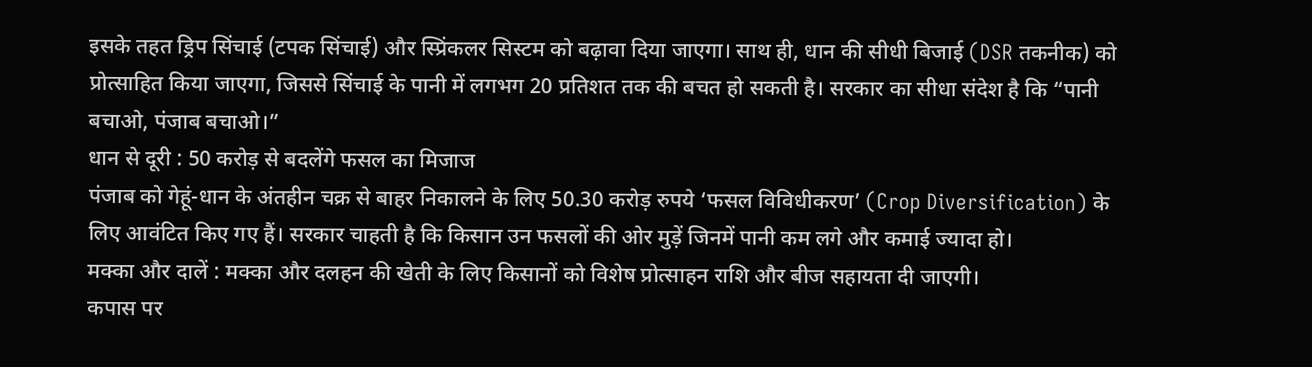इसके तहत ड्रिप सिंचाई (टपक सिंचाई) और स्प्रिंकलर सिस्टम को बढ़ावा दिया जाएगा। साथ ही, धान की सीधी बिजाई (DSR तकनीक) को प्रोत्साहित किया जाएगा, जिससे सिंचाई के पानी में लगभग 20 प्रतिशत तक की बचत हो सकती है। सरकार का सीधा संदेश है कि “पानी बचाओ, पंजाब बचाओ।”
धान से दूरी : 50 करोड़ से बदलेंगे फसल का मिजाज
पंजाब को गेहूं-धान के अंतहीन चक्र से बाहर निकालने के लिए 50.30 करोड़ रुपये ‘फसल विविधीकरण’ (Crop Diversification) के लिए आवंटित किए गए हैं। सरकार चाहती है कि किसान उन फसलों की ओर मुड़ें जिनमें पानी कम लगे और कमाई ज्यादा हो।
मक्का और दालें : मक्का और दलहन की खेती के लिए किसानों को विशेष प्रोत्साहन राशि और बीज सहायता दी जाएगी।
कपास पर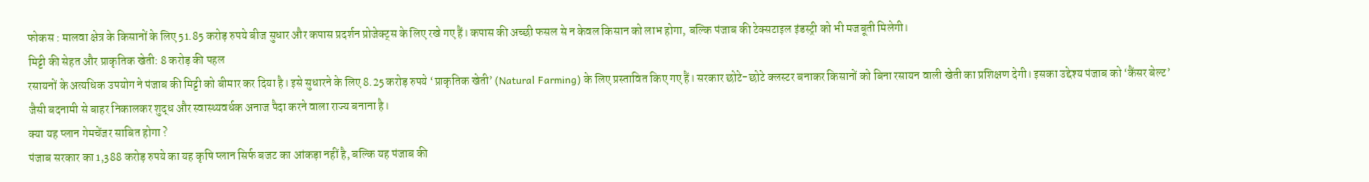फोकस : मालवा क्षेत्र के किसानों के लिए 51.85 करोड़ रुपये बीज सुधार और कपास प्रदर्शन प्रोजेक्ट्स के लिए रखे गए हैं। कपास की अच्छी फसल से न केवल किसान को लाभ होगा, बल्कि पंजाब की टेक्सटाइल इंडस्ट्री को भी मजबूती मिलेगी।
मिट्टी की सेहत और प्राकृतिक खेती: 8 करोड़ की पहल
रसायनों के अत्यधिक उपयोग ने पंजाब की मिट्टी को बीमार कर दिया है। इसे सुधारने के लिए 8.25 करोड़ रुपये ‘प्राकृतिक खेती’ (Natural Farming) के लिए प्रस्तावित किए गए हैं। सरकार छोटे-छोटे क्लस्टर बनाकर किसानों को बिना रसायन वाली खेती का प्रशिक्षण देगी। इसका उद्देश्य पंजाब को ‘कैंसर बेल्ट’ जैसी बदनामी से बाहर निकालकर शुद्ध और स्वास्थ्यवर्धक अनाज पैदा करने वाला राज्य बनाना है।
क्या यह प्लान गेमचेंजर साबित होगा ?
पंजाब सरकार का 1,388 करोड़ रुपये का यह कृषि प्लान सिर्फ बजट का आंकड़ा नहीं है, बल्कि यह पंजाब की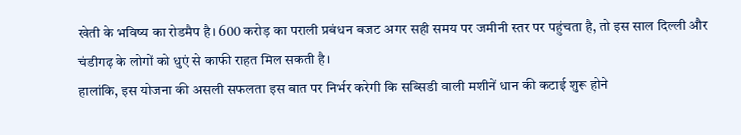खेती के भविष्य का रोडमैप है। 600 करोड़ का पराली प्रबंधन बजट अगर सही समय पर जमीनी स्तर पर पहुंचता है, तो इस साल दिल्ली और चंडीगढ़ के लोगों को धुएं से काफी राहत मिल सकती है।
हालांकि, इस योजना की असली सफलता इस बात पर निर्भर करेगी कि सब्सिडी वाली मशीनें धान की कटाई शुरू होने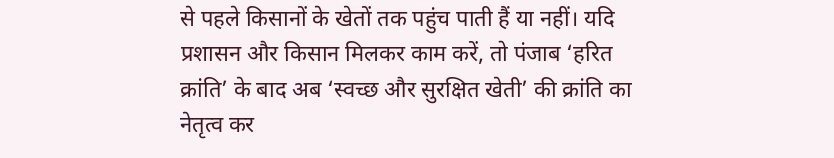से पहले किसानों के खेतों तक पहुंच पाती हैं या नहीं। यदि प्रशासन और किसान मिलकर काम करें, तो पंजाब ‘हरित क्रांति’ के बाद अब ‘स्वच्छ और सुरक्षित खेती’ की क्रांति का नेतृत्व कर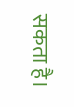सकता है।